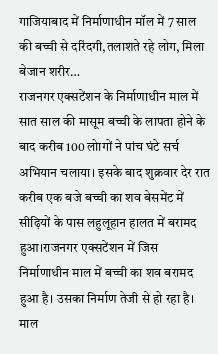गाजियाबाद में निर्माणाधीन मॉल में 7 साल की बच्ची से दरिंदगी,तलाशते रहे लोग, मिला बेजान शरीर…
राजनगर एक्सटेंशन के निर्माणाधीन माल में सात साल की मासूम बच्ची के लापता होने के बाद करीब 100 लोागों ने पांच घंटे सर्च अभियान चलाया। इसके बाद शुक्रवार देर रात करीब एक बजे बच्ची का शव बेसमेंट में सीढ़ियों के पास लहुलूहान हालत में बरामद हुआ।राजनगर एक्सटेंशन में जिस निर्माणाधीन माल में बच्ची का शव बरामद हुआ है। उसका निर्माण तेजी से हो रहा है। माल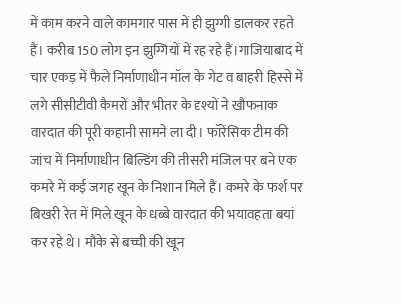में काम करने वाले कामगार पास में ही झुग्गी डालकर रहते हैं। करीब 150 लोग इन झुग्गियों में रह रहे हैं।गाजियाबाद में चार एकड़ में फैले निर्माणाधीन मॉल के गेट व बाहरी हिस्से में लगे सीसीटीवी कैमरों और भीतर के दृश्यों ने खौफनाक वारदात की पूरी कहानी सामने ला दी। फॉरेंसिक टीम की जांच में निर्माणाधीन बिल्डिंग की तीसरी मंजिल पर बने एक कमरे में कई जगह खून के निशान मिले हैं। कमरे के फर्श पर बिखरी रेत में मिले खून के धब्बे वारदात की भयावहता बयां कर रहे थे। मौके से बच्ची की खून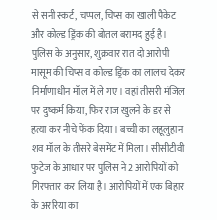से सनी स्कर्ट, चप्पल, चिप्स का खाली पैकेट और कोल्ड ड्रिंक की बोतल बरामद हुई है।
पुलिस के अनुसार, शुक्रवार रात दो आरोपी मासूम की चिप्स व कोल्ड ड्रिंक का लालच देकर निर्माणाधीन मॉल में ले गए। वहां तीसरी मंजिल पर दुष्कर्म किया, फिर राज खुलने के डर से हत्या कर नीचे फेंक दिया। बच्ची का लहूलुहान शव मॉल के तीसरे बेसमेंट में मिला। सीसीटीवी फुटेज के आधार पर पुलिस ने 2 आरोपियों को गिरफ्तार कर लिया है। आरोपियों में एक बिहार के अररिया का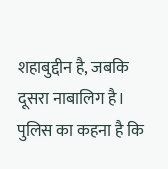शहाबुद्दीन है, जबकि दूसरा नाबालिग है। पुलिस का कहना है कि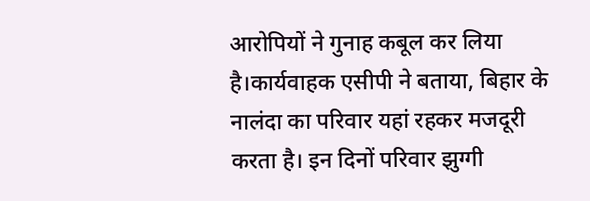आरोपियों ने गुनाह कबूल कर लिया है।कार्यवाहक एसीपी ने बताया, बिहार के नालंदा का परिवार यहां रहकर मजदूरी करता है। इन दिनों परिवार झुग्गी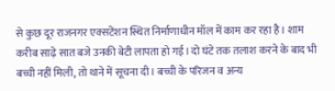से कुछ दूर राजनगर एक्सटेंशन स्थित निर्माणाधीन मॉल में काम कर रहा है। शाम करीब साढ़े सात बजे उनकी बेटी लापता हो गई। दो घंटे तक तलाश करने के बाद भी बच्ची नहीं मिली, तो थाने में सूचना दी। बच्ची के परिजन व अन्य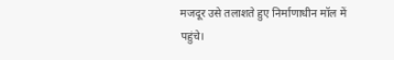मजदूर उसे तलाशते हुए निर्माणाधीन मॉल में पहुंचे।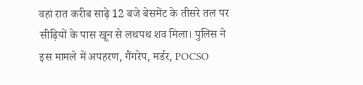वहां रात करीब साढ़े 12 बजे बेसमेंट के तीसरे तल पर सीढ़ियों के पास खून से लथपथ शव मिला। पुलिस ने इस मामले में अपहरण, गैंगरेप, मर्डर, POCSO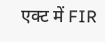एक्ट में FIR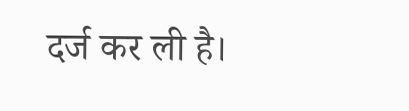दर्ज कर ली है।